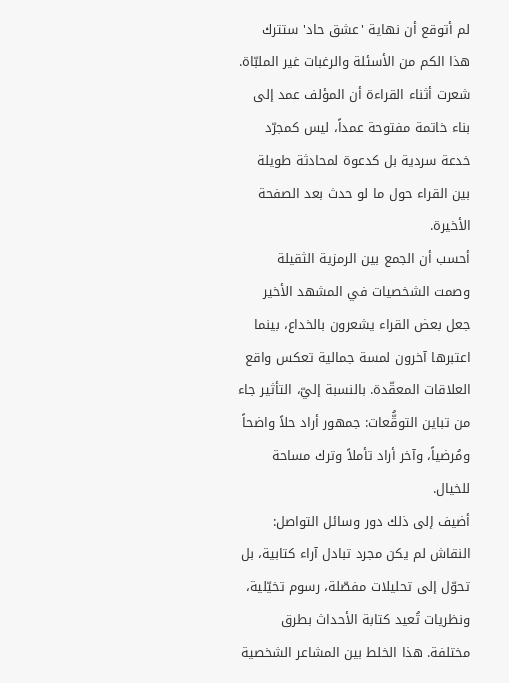لم أتوقع أن نهاية 'عشق حاد' ستترك هذا الكم من الأسئلة والرغبات غير الملبّاة. شعرت أثناء القراءة أن المؤلف عمد إلى بناء خاتمة مفتوحة عمداً، ليس كمجرّد خدعة سردية بل كدعوة لمحادثة طويلة بين القراء حول ما لو حدث بعد الصفحة الأخيرة.
أحسب أن الجمع بين الرمزية الثقيلة وصمت الشخصيات في المشهد الأخير جعل بعض القراء يشعرون بالخداع، بينما اعتبرها آخرون لمسة جمالية تعكس واقع العلاقات المعقّدة. بالنسبة إليّ، التأثير جاء من تباين التوقُّعات: جمهور أراد حلاً واضحاً ومُرضياً، وآخر أراد تأملاً وترك مساحة للخيال.
أضيف إلى ذلك دور وسائل التواصل: النقاش لم يكن مجرد تبادل آراء كتابية، بل تحوّل إلى تحليلات مفصّلة، رسوم تخيّلية، ونظريات تُعيد كتابة الأحداث بطرق مختلفة. هذا الخلط بين المشاعر الشخصية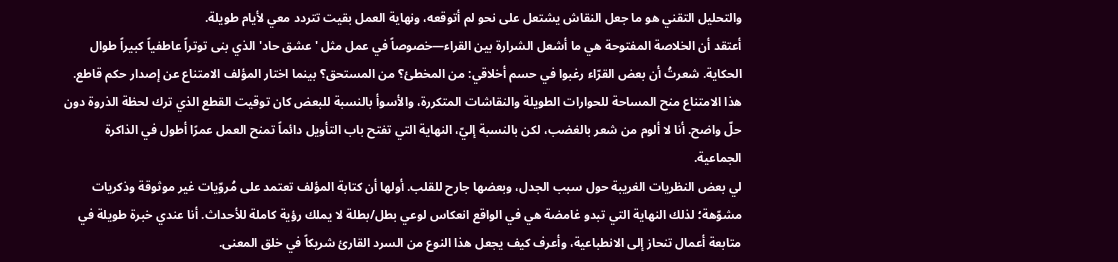والتحليل التقني هو ما جعل النقاش يشتعل على نحو لم أتوقعه، ونهاية العمل بقيت تتردد معي لأيام طويلة.
أعتقد أن الخلاصة المفتوحة هي ما أشعل الشرارة بين القراء—خصوصاً في عمل مثل 'عشق حاد' الذي بنى توتراً عاطفياً كبيراً طوال الحكاية. شعرتُ أن بعض القرّاء رغبوا في حسم أخلاقي: من المخطئ؟ من المستحق؟ بينما اختار المؤلف الامتناع عن إصدار حكم قاطع.
هذا الامتناع منح المساحة للحوارات الطويلة والنقاشات المتكررة، والأسوأ بالنسبة للبعض كان توقيت القطع الذي ترك لحظة الذروة دون حلّ واضح. أنا لا ألوم من شعر بالغضب، لكن بالنسبة إليّ، النهاية التي تفتح باب التأويل دائماً تمنح العمل عمرًا أطول في الذاكرة الجماعية.
لي بعض النظريات الغريبة حول سبب الجدل، وبعضها جارح للقلب. أولها أن كتابة المؤلف تعتمد على مُروّيات غير موثوقة وذكريات مشوّهة؛ لذلك النهاية التي تبدو غامضة هي في الواقع انعكاس لوعي بطل/بطلة لا يملك رؤية كاملة للأحداث. أنا عندي خبرة طويلة في متابعة أعمال تنحاز إلى الانطباعية، وأعرف كيف يجعل هذا النوع من السرد القارئ شريكاً في خلق المعنى.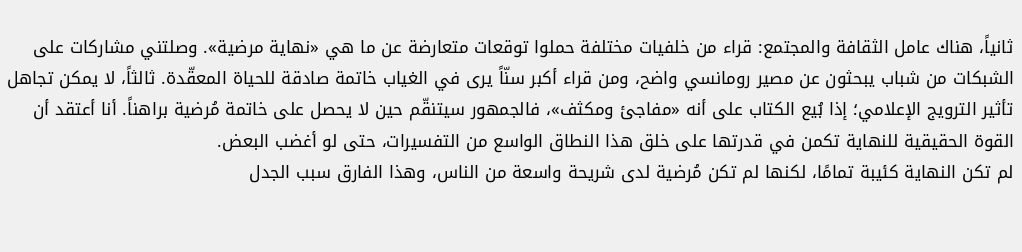ثانياً، هناك عامل الثقافة والمجتمع: قراء من خلفيات مختلفة حملوا توقعات متعارضة عن ما هي «نهاية مرضية». وصلتني مشاركات على الشبكات من شباب يبحثون عن مصير رومانسي واضح، ومن قراء أكبر سنّاً يرى في الغياب خاتمة صادقة للحياة المعقّدة. ثالثاً، لا يمكن تجاهل تأثير الترويج الإعلامي؛ إذا بُيع الكتاب على أنه «مفاجئ ومكثف»، فالجمهور سيتنقّم حين لا يحصل على خاتمة مُرضية براهناً. أنا أعتقد أن القوة الحقيقية للنهاية تكمن في قدرتها على خلق هذا النطاق الواسع من التفسيرات، حتى لو أغضب البعض.
لم تكن النهاية كئيبة تمامًا، لكنها لم تكن مُرضية لدى شريحة واسعة من الناس، وهذا الفارق سبب الجدل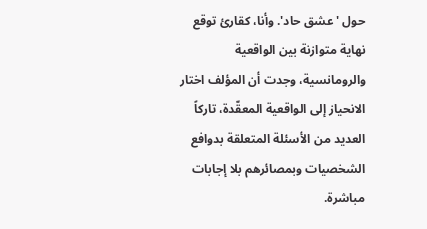حول 'عشق حاد'. وأنا، كقارئ توقع نهاية متوازنة بين الواقعية والرومانسية، وجدت أن المؤلف اختار الانحياز إلى الواقعية المعقّدة، تاركاً العديد من الأسئلة المتعلقة بدوافع الشخصيات وبمصائرهم بلا إجابات مباشرة.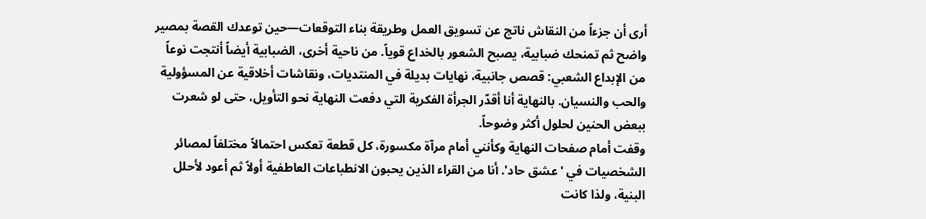أرى أن جزءاً من النقاش ناتج عن تسويق العمل وطريقة بناء التوقعات—حين توعدك القصة بمصير واضح ثم تمنحك ضبابية، يصبح الشعور بالخداع قوياً. من ناحية أخرى، الضبابية أيضاً أنتجت نوعاً من الإبداع الشعبي: قصص جانبية، نهايات بديلة في المنتديات، ونقاشات أخلاقية عن المسؤولية والحب والنسيان. بالنهاية أنا أقدّر الجرأة الفكرية التي دفعت النهاية نحو التأويل، حتى لو شعرت ببعض الحنين لحلول أكثر وضوحاً.
وقفت أمام صفحات النهاية وكأنني أمام مرآة مكسورة، كل قطعة تعكس احتمالاً مختلفاً لمصائر الشخصيات في 'عشق حاد'. أنا من القراء الذين يحبون الانطباعات العاطفية أولاً ثم أعود لأحلل البنية، ولذا كانت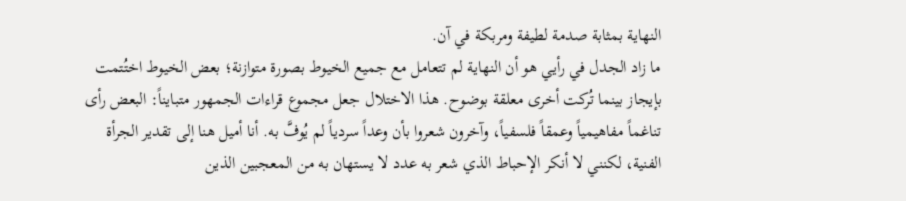النهاية بمثابة صدمة لطيفة ومربكة في آن.
ما زاد الجدل في رأيي هو أن النهاية لم تتعامل مع جميع الخيوط بصورة متوازنة؛ بعض الخيوط اختُتمت بإيجاز بينما تُركت أخرى معلقة بوضوح. هذا الاختلال جعل مجموع قراءات الجمهور متبايناً: البعض رأى تناغماً مفاهيمياً وعمقاً فلسفياً، وآخرون شعروا بأن وعداً سردياً لم يُوفَّ به. أنا أميل هنا إلى تقدير الجرأة الفنية، لكنني لا أنكر الإحباط الذي شعر به عدد لا يستهان به من المعجبين الذين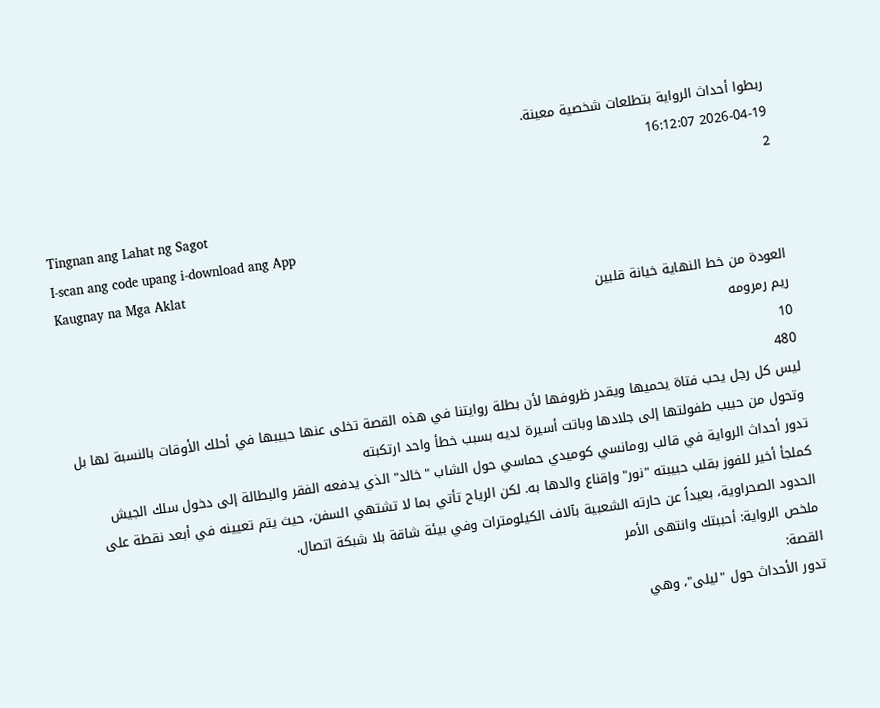ربطوا أحداث الرواية بتطلعات شخصية معينة.
2026-04-19 16:12:07
2
Tingnan ang Lahat ng Sagot
I-scan ang code upang i-download ang App
Kaugnay na Mga Aklat
العودة من خط النهاية خيانة قلبين
ريم رمرومه
10
480
ليس كل رجل يحب فتاة يحميها ويقدر ظروفها لأن بطلة روايتنا في هذه القصة تخلى عنها حبيبها في أحلك الأوقات بالنسبة لها بل وتحول من حبيب طفولتها إلى جلادها وباتت أسيرة لديه بسبب خطأ واحد ارتكبته
تدور أحداث الرواية في قالب رومانسي كوميدي حماسي حول الشاب "خالد" الذي يدفعه الفقر والبطالة إلى دخول سلك الجيش كملجأ أخير للفوز بقلب حبيبته "نور" وإقناع والدها به. لكن الرياح تأتي بما لا تشتهي السفن، حيث يتم تعيينه في أبعد نقطة على الحدود الصحراوية، بعيداً عن حارته الشعبية بآلاف الكيلومترات وفي بيئة شاقة بلا شبكة اتصال.
ملخص الرواية: أحببتك وانتهى الأمر
القصة:
تدور الأحداث حول "ليلى"، وهي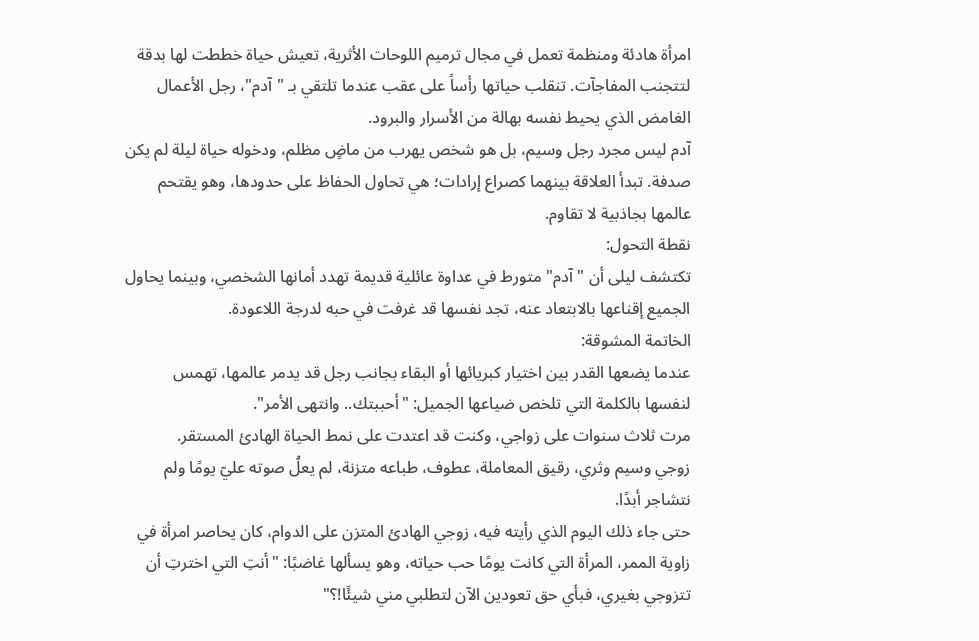امرأة هادئة ومنظمة تعمل في مجال ترميم اللوحات الأثرية، تعيش حياة خططت لها بدقة لتتجنب المفاجآت. تنقلب حياتها رأساً على عقب عندما تلتقي بـ "آدم"، رجل الأعمال الغامض الذي يحيط نفسه بهالة من الأسرار والبرود.
آدم ليس مجرد رجل وسيم، بل هو شخص يهرب من ماضٍ مظلم، ودخوله حياة ليلة لم يكن صدفة. تبدأ العلاقة بينهما كصراع إرادات؛ هي تحاول الحفاظ على حدودها، وهو يقتحم عالمها بجاذبية لا تقاوم.
نقطة التحول:
تكتشف ليلى أن "آدم" متورط في عداوة عائلية قديمة تهدد أمانها الشخصي، وبينما يحاول الجميع إقناعها بالابتعاد عنه، تجد نفسها قد غرفت في حبه لدرجة اللاعودة.
الخاتمة المشوقة:
عندما يضعها القدر بين اختيار كبريائها أو البقاء بجانب رجل قد يدمر عالمها، تهمس لنفسها بالكلمة التي تلخص ضياعها الجميل: "أحببتك.. وانتهى الأمر".
مرت ثلاث سنوات على زواجي، وكنت قد اعتدت على نمط الحياة الهادئ المستقر.
زوجي وسيم وثري، رقيق المعاملة، عطوف، طباعه متزنة، لم يعلُ صوته عليّ يومًا ولم نتشاجر أبدًا.
حتى جاء ذلك اليوم الذي رأيته فيه، زوجي الهادئ المتزن على الدوام، كان يحاصر امرأة في زاوية الممر، المرأة التي كانت يومًا حب حياته، وهو يسألها غاضبًا: "أنتِ التي اخترتِ أن تتزوجي بغيري، فبأي حق تعودين الآن لتطلبي مني شيئًا!؟"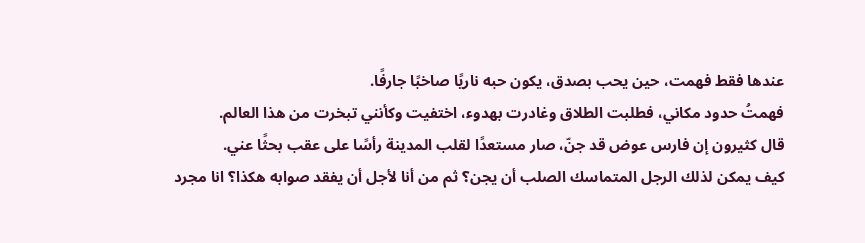عندها فقط فهمت، حين يحب بصدق، يكون حبه ناريًا صاخبًا جارفًا.
فهمتُ حدود مكاني، فطلبت الطلاق وغادرت بهدوء، اختفيت وكأنني تبخرت من هذا العالم.
قال كثيرون إن فارس عوض قد جنّ، صار مستعدًا لقلب المدينة رأسًا على عقب بحثًا عني.
كيف يمكن لذلك الرجل المتماسك الصلب أن يجن؟ ثم من أنا لأجل أن يفقد صوابه هكذا؟ انا مجرد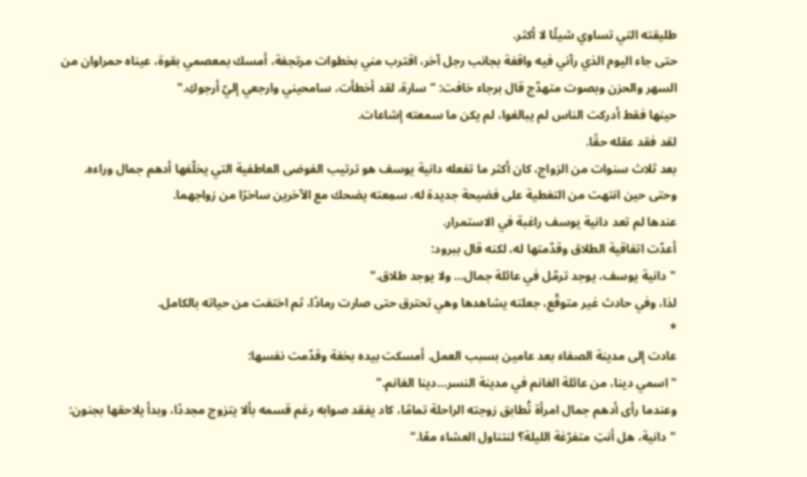طليقته التي تساوي شيئًا لا أكثر.
حتى جاء اليوم الذي رآني فيه واقفة بجانب رجل آخر، اقترب مني بخطوات مرتجفة، أمسك بمعصمي بقوة، عيناه حمراوان من السهر والحزن وبصوت متهدّج قال برجاء خافت: "سارة، لقد أخطأت، سامحيني وارجعي إليّ أرجوكِ."
حينها فقط أدركت الناس لم يبالغوا، لم يكن ما سمعته إشاعات.
لقد فقد عقله حقًا.
بعد ثلاث سنوات من الزواج، كان أكثر ما تفعله دانية يوسف هو ترتيب الفوضى العاطفية التي يخلّفها أدهم جمال وراءه.
وحتى حين انتهت من التغطية على فضيحة جديدة له، سمِعته يضحك مع الآخرين ساخرًا من زواجهما.
عندها لم تعد دانية يوسف راغبة في الاستمرار.
أعدّت اتفاقية الطلاق وقدّمتها له، لكنه قال ببرود:
"دانية يوسف، يوجد ترمّل في عائلة جمال… ولا يوجد طلاق."
لذا، وفي حادث غير متوقّع، جعلته يشاهدها وهي تحترق حتى صارت رمادًا، ثم اختفت من حياته بالكامل.
*
عادت إلى مدينة الصفاء بعد عامين بسبب العمل. أمسكت بيده بخفة وقدّمت نفسها:
"اسمي دينا، من عائلة الغانم في مدينة النسر…دينا الغانم."
وعندما رأى أدهم جمال امرأة تُطابق زوجته الراحلة تمامًا، كاد يفقد صوابه رغم قسمه بألا يتزوج مجددًا، وبدأ يلاحقها بجنون:
"دانية، هل أنتِ متفرّغة الليلة؟ لنتناول العشاء معًا."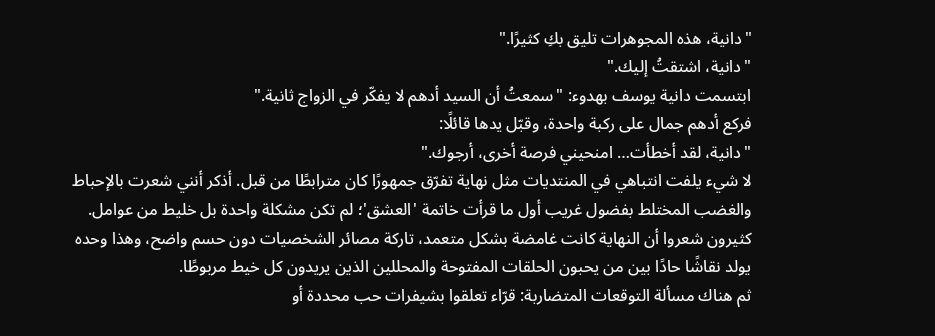"دانية، هذه المجوهرات تليق بكِ كثيرًا."
"دانية، اشتقتُ إليك."
ابتسمت دانية يوسف بهدوء: "سمعتُ أن السيد أدهم لا يفكّر في الزواج ثانية."
فركع أدهم جمال على ركبة واحدة، وقبّل يدها قائلًا:
"دانية، لقد أخطأت… امنحيني فرصة أخرى، أرجوك."
لا شيء يلفت انتباهي في المنتديات مثل نهاية تفرّق جمهورًا كان مترابطًا من قبل. أذكر أنني شعرت بالإحباط والغضب المختلط بفضول غريب أول ما قرأت خاتمة 'العشق'؛ لم تكن مشكلة واحدة بل خليط من عوامل. كثيرون شعروا أن النهاية كانت غامضة بشكل متعمد، تاركة مصائر الشخصيات دون حسم واضح، وهذا وحده يولد نقاشًا حادًا بين من يحبون الحلقات المفتوحة والمحللين الذين يريدون كل خيط مربوطًا.
ثم هناك مسألة التوقعات المتضاربة: قرّاء تعلقوا بشيفرات حب محددة أو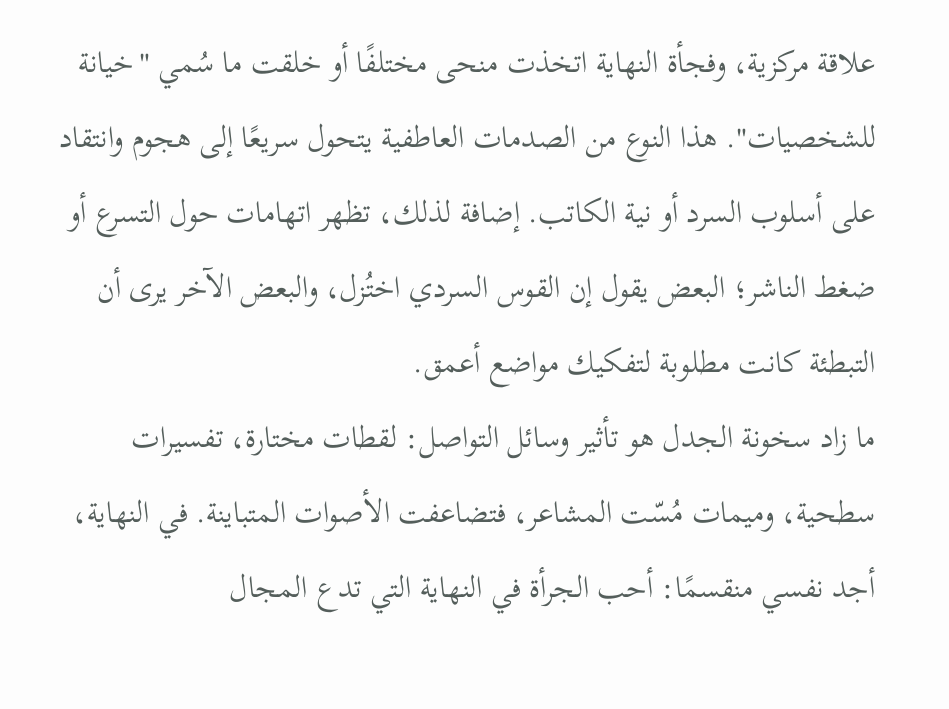علاقة مركزية، وفجأة النهاية اتخذت منحى مختلفًا أو خلقت ما سُمي "خيانة للشخصيات". هذا النوع من الصدمات العاطفية يتحول سريعًا إلى هجوم وانتقاد على أسلوب السرد أو نية الكاتب. إضافة لذلك، تظهر اتهامات حول التسرع أو ضغط الناشر؛ البعض يقول إن القوس السردي اختُزل، والبعض الآخر يرى أن التبطئة كانت مطلوبة لتفكيك مواضع أعمق.
ما زاد سخونة الجدل هو تأثير وسائل التواصل: لقطات مختارة، تفسيرات سطحية، وميمات مُسّت المشاعر، فتضاعفت الأصوات المتباينة. في النهاية، أجد نفسي منقسمًا: أحب الجرأة في النهاية التي تدع المجال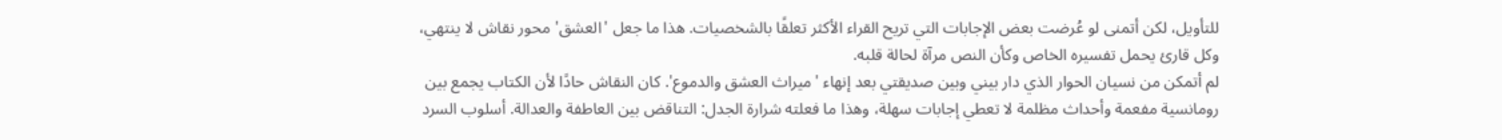للتأويل، لكن أتمنى لو عُرضت بعض الإجابات التي تريح القراء الأكثر تعلقًا بالشخصيات. هذا ما جعل 'العشق' محور نقاش لا ينتهي، وكل قارئ يحمل تفسيره الخاص وكأن النص مرآة لحالة قلبه.
لم أتمكن من نسيان الحوار الذي دار بيني وبين صديقتي بعد إنهاء 'ميراث العشق والدموع'. كان النقاش حادًا لأن الكتاب يجمع بين رومانسية مفعمة وأحداث مظلمة لا تعطي إجابات سهلة، وهذا ما فعلته شرارة الجدل: التناقض بين العاطفة والعدالة. أسلوب السرد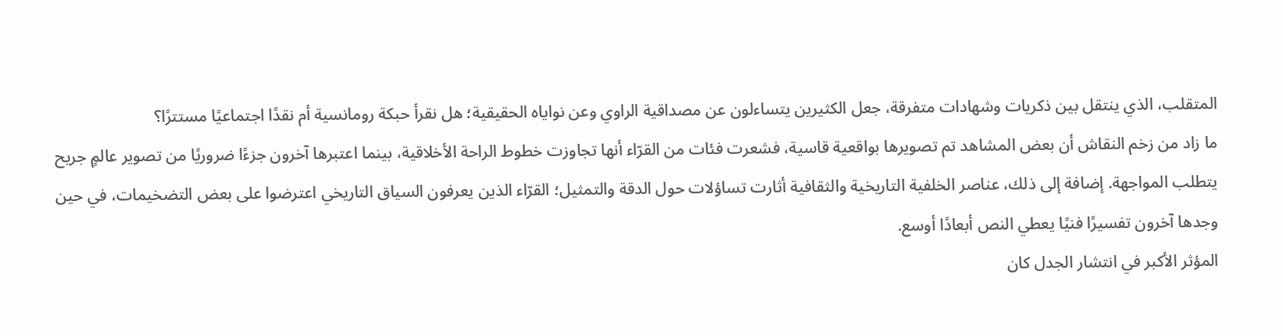المتقلب، الذي ينتقل بين ذكريات وشهادات متفرقة، جعل الكثيرين يتساءلون عن مصداقية الراوي وعن نواياه الحقيقية؛ هل نقرأ حبكة رومانسية أم نقدًا اجتماعيًا مستترًا؟
ما زاد من زخم النقاش أن بعض المشاهد تم تصويرها بواقعية قاسية، فشعرت فئات من القرّاء أنها تجاوزت خطوط الراحة الأخلاقية، بينما اعتبرها آخرون جزءًا ضروريًا من تصوير عالمٍ جريح يتطلب المواجهة. إضافة إلى ذلك، عناصر الخلفية التاريخية والثقافية أثارت تساؤلات حول الدقة والتمثيل؛ القرّاء الذين يعرفون السياق التاريخي اعترضوا على بعض التضخيمات، في حين وجدها آخرون تفسيرًا فنيًا يعطي النص أبعادًا أوسع.
المؤثر الأكبر في انتشار الجدل كان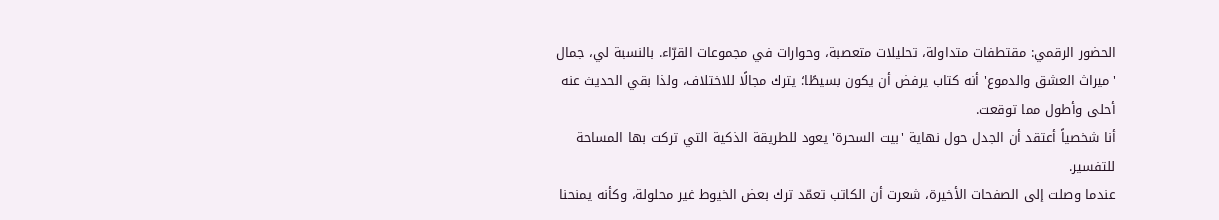الحضور الرقمي: مقتطفات متداولة، تحليلات متعصبة، وحوارات في مجموعات القرّاء. بالنسبة لي، جمال 'ميراث العشق والدموع' أنه كتاب يرفض أن يكون بسيطًا؛ يترك مجالًا للاختلاف، ولذا بقي الحديث عنه أحلى وأطول مما توقعت.
أنا شخصياً أعتقد أن الجدل حول نهاية 'بيت السحرة' يعود للطريقة الذكية التي تركت بها المساحة للتفسير.
عندما وصلت إلى الصفحات الأخيرة، شعرت أن الكاتب تعمّد ترك بعض الخيوط غير محلولة، وكأنه يمنحنا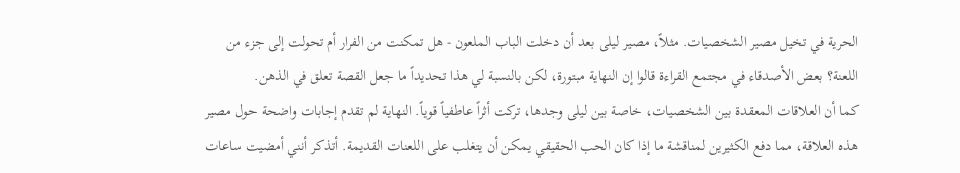الحرية في تخيل مصير الشخصيات. مثلاً، مصير ليلى بعد أن دخلت الباب الملعون - هل تمكنت من الفرار أم تحولت إلى جزء من اللعنة؟ بعض الأصدقاء في مجتمع القراءة قالوا إن النهاية مبتورة، لكن بالنسبة لي هذا تحديداً ما جعل القصة تعلق في الذهن.
كما أن العلاقات المعقدة بين الشخصيات، خاصة بين ليلى وجدها، تركت أثراً عاطفياً قوياً. النهاية لم تقدم إجابات واضحة حول مصير هذه العلاقة، مما دفع الكثيرين لمناقشة ما إذا كان الحب الحقيقي يمكن أن يتغلب على اللعنات القديمة. أتذكر أنني أمضيت ساعات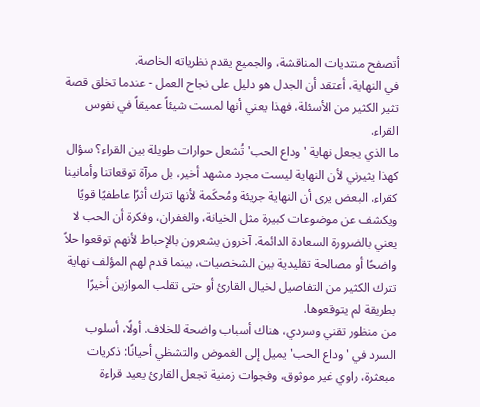أتصفح منتديات المناقشة، والجميع يقدم نظرياته الخاصة.
في النهاية، أعتقد أن الجدل هو دليل على نجاح العمل - عندما تخلق قصة تثير الكثير من الأسئلة، فهذا يعني أنها لمست شيئاً عميقاً في نفوس القراء.
ما الذي يجعل نهاية 'وداع الحب' تُشعل حوارات طويلة بين القراء؟ سؤال كهذا يثيرني لأن النهاية ليست مجرد مشهد أخير، بل مرآة توقعاتنا وأمانينا كقراء. البعض يرى أن النهاية جريئة ومُحكَمة لأنها تترك أثرًا عاطفيًا قويًا ويكشف عن موضوعات كبيرة مثل الخيانة، والغفران، وفكرة أن الحب لا يعني بالضرورة السعادة الدائمة. آخرون يشعرون بالإحباط لأنهم توقعوا حلاً واضحًا أو مصالحة تقليدية بين الشخصيات، بينما قدم لهم المؤلف نهاية تترك الكثير من التفاصيل لخيال القارئ أو حتى تقلب الموازين أخيرًا بطريقة لم يتوقعوها.
من منظور تقني وسردي، هناك أسباب واضحة للخلاف. أولًا، أسلوب السرد في 'وداع الحب' يميل إلى الغموض والتشظي أحيانًا: ذكريات مبعثرة، راوي غير موثوق، وفجوات زمنية تجعل القارئ يعيد قراءة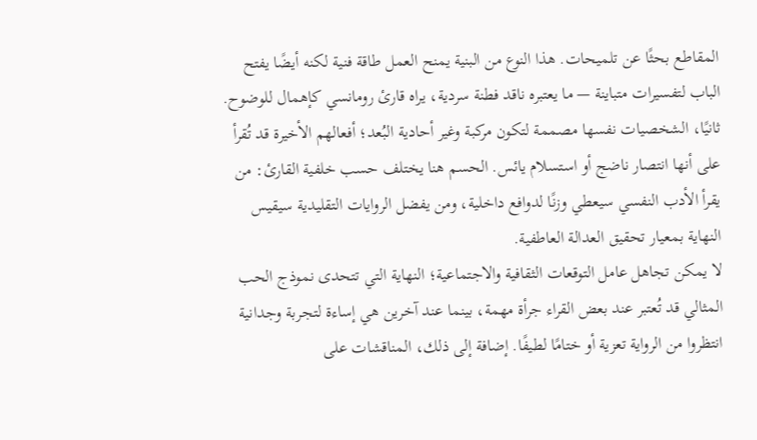المقاطع بحثًا عن تلميحات. هذا النوع من البنية يمنح العمل طاقة فنية لكنه أيضًا يفتح الباب لتفسيرات متباينة — ما يعتبره ناقد فطنة سردية، يراه قارئ رومانسي كإهمال للوضوح. ثانيًا، الشخصيات نفسها مصممة لتكون مركبة وغير أحادية البُعد؛ أفعالهم الأخيرة قد تُقرأ على أنها انتصار ناضج أو استسلام يائس. الحسم هنا يختلف حسب خلفية القارئ: من يقرأ الأدب النفسي سيعطي وزنًا لدوافع داخلية، ومن يفضل الروايات التقليدية سيقيس النهاية بمعيار تحقيق العدالة العاطفية.
لا يمكن تجاهل عامل التوقعات الثقافية والاجتماعية؛ النهاية التي تتحدى نموذج الحب المثالي قد تُعتبر عند بعض القراء جرأة مهمة، بينما عند آخرين هي إساءة لتجربة وجدانية انتظروا من الرواية تعزية أو ختامًا لطيفًا. إضافة إلى ذلك، المناقشات على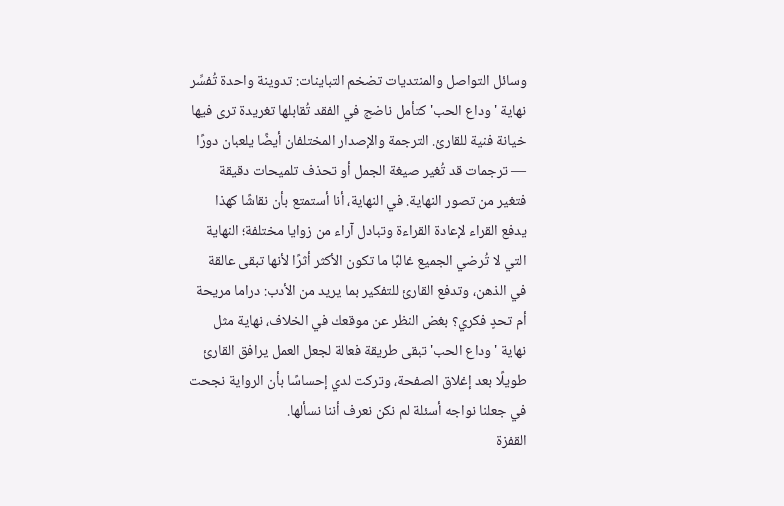وسائل التواصل والمنتديات تضخم التباينات: تدوينة واحدة تُفسِّر نهاية 'وداع الحب' كتأمل ناضج في الفقد تُقابلها تغريدة ترى فيها خيانة فنية للقارئ. الترجمة والإصدار المختلفان أيضًا يلعبان دورًا — ترجمات قد تُغير صيغة الجمل أو تحذف تلميحات دقيقة فتغير من تصور النهاية. في النهاية، أنا أستمتع بأن نقاشًا كهذا يدفع القراء لإعادة القراءة وتبادل آراء من زوايا مختلفة؛ النهاية التي لا تُرضي الجميع غالبًا ما تكون الأكثر أثرًا لأنها تبقى عالقة في الذهن، وتدفع القارئ للتفكير بما يريد من الأدب: دراما مريحة أم تحدٍ فكري؟ بغض النظر عن موقعك في الخلاف، نهاية مثل نهاية 'وداع الحب' تبقى طريقة فعالة لجعل العمل يرافق القارئ طويلًا بعد إغلاق الصفحة، وتركت لدي إحساسًا بأن الرواية نجحت في جعلنا نواجه أسئلة لم نكن نعرف أننا نسألها.
القفزة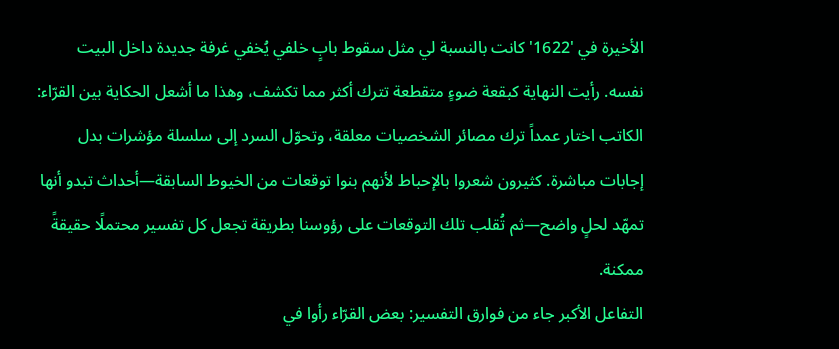الأخيرة في '1622' كانت بالنسبة لي مثل سقوط بابٍ خلفي يُخفي غرفة جديدة داخل البيت نفسه. رأيت النهاية كبقعة ضوءٍ متقطعة تترك أكثر مما تكشف، وهذا ما أشعل الحكاية بين القرّاء: الكاتب اختار عمداً ترك مصائر الشخصيات معلقة، وتحوّل السرد إلى سلسلة مؤشرات بدل إجابات مباشرة. كثيرون شعروا بالإحباط لأنهم بنوا توقعات من الخيوط السابقة—أحداث تبدو أنها تمهّد لحلٍ واضح—ثم تُقلب تلك التوقعات على رؤوسنا بطريقة تجعل كل تفسير محتملًا حقيقةً ممكنة.
التفاعل الأكبر جاء من فوارق التفسير: بعض القرّاء رأوا في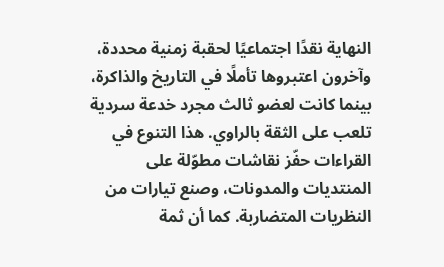النهاية نقدًا اجتماعيًا لحقبة زمنية محددة، وآخرون اعتبروها تأملًا في التاريخ والذاكرة، بينما كانت لعضو ثالث مجرد خدعة سردية تلعب على الثقة بالراوي. هذا التنوع في القراءات حفّز نقاشات مطوّلة على المنتديات والمدونات، وصنع تيارات من النظريات المتضاربة. كما أن ثمة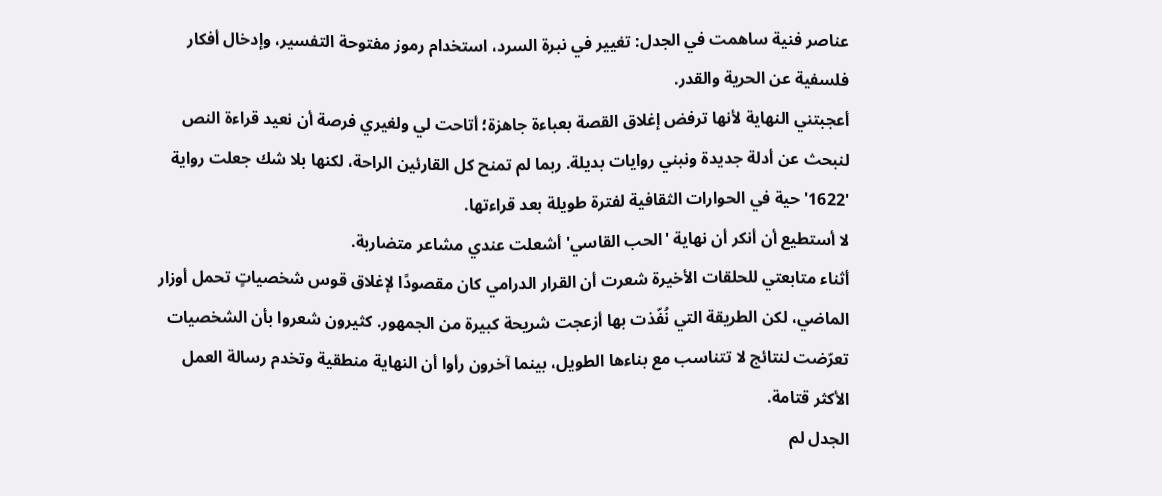عناصر فنية ساهمت في الجدل: تغيير في نبرة السرد، استخدام رموز مفتوحة التفسير، وإدخال أفكار فلسفية عن الحرية والقدر.
أعجبتني النهاية لأنها ترفض إغلاق القصة بعباءة جاهزة؛ أتاحت لي ولغيري فرصة أن نعيد قراءة النص لنبحث عن أدلة جديدة ونبني روايات بديلة. ربما لم تمنح كل القارئين الراحة، لكنها بلا شك جعلت رواية '1622' حية في الحوارات الثقافية لفترة طويلة بعد قراءتها.
لا أستطيع أن أنكر أن نهاية 'الحب القاسي' أشعلت عندي مشاعر متضاربة.
أثناء متابعتي للحلقات الأخيرة شعرت أن القرار الدرامي كان مقصودًا لإغلاق قوس شخصياتٍ تحمل أوزار الماضي، لكن الطريقة التي نُفّذت بها أزعجت شريحة كبيرة من الجمهور. كثيرون شعروا بأن الشخصيات تعرّضت لنتائج لا تتناسب مع بناءها الطويل، بينما آخرون رأوا أن النهاية منطقية وتخدم رسالة العمل الأكثر قتامة.
الجدل لم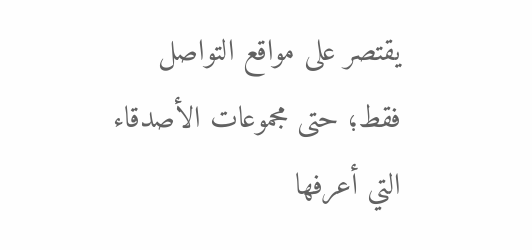يقتصر على مواقع التواصل فقط؛ حتى مجموعات الأصدقاء التي أعرفها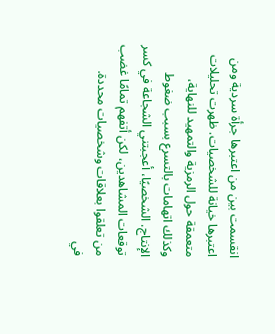انقسمت بين من اعتبرها جرأة سردية ومن اعتبرها خيانة للشخصيات. ظهرت تحليلات متعمقة حول الرمزية والتمهيد للنهاية، وكذلك اتهامات بالتسرع بسبب ضغوط الإنتاج. الشخصيًا، أعجبتني الشجاعة في كسر توقعات المشاهدين، لكن أتفهم تمامًا غضب من تعلقوا بعلاقات وشخصيات محددة.
في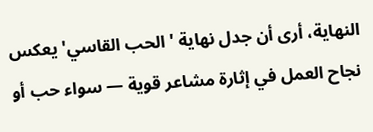النهاية، أرى أن جدل نهاية 'الحب القاسي' يعكس نجاح العمل في إثارة مشاعر قوية — سواء حب أو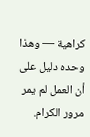كراهية — وهذا وحده دليل على أن العمل لم يمر مرور الكرام.